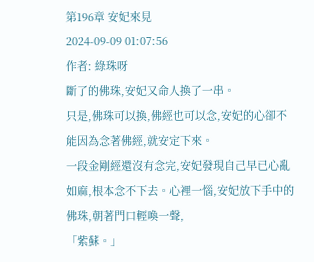第196章 安妃來見
2024-09-09 01:07:56
作者: 綠珠呀
斷了的佛珠,安妃又命人換了一串。
只是,佛珠可以換,佛經也可以念,安妃的心卻不能因為念著佛經,就安定下來。
一段金剛經還沒有念完,安妃發現自己早已心亂如麻,根本念不下去。心裡一惱,安妃放下手中的佛珠,朝著門口輕喚一聲,
「紫蘇。」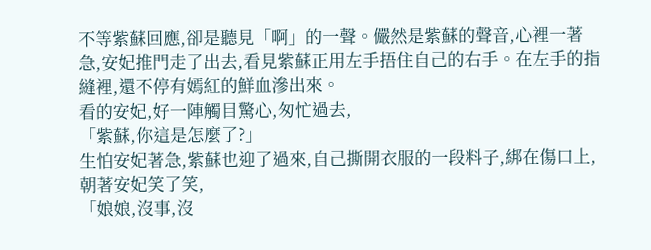不等紫蘇回應,卻是聽見「啊」的一聲。儼然是紫蘇的聲音,心裡一著急,安妃推門走了出去,看見紫蘇正用左手捂住自己的右手。在左手的指縫裡,還不停有嫣紅的鮮血滲出來。
看的安妃,好一陣觸目驚心,匆忙過去,
「紫蘇,你這是怎麼了?」
生怕安妃著急,紫蘇也迎了過來,自己撕開衣服的一段料子,綁在傷口上,朝著安妃笑了笑,
「娘娘,沒事,沒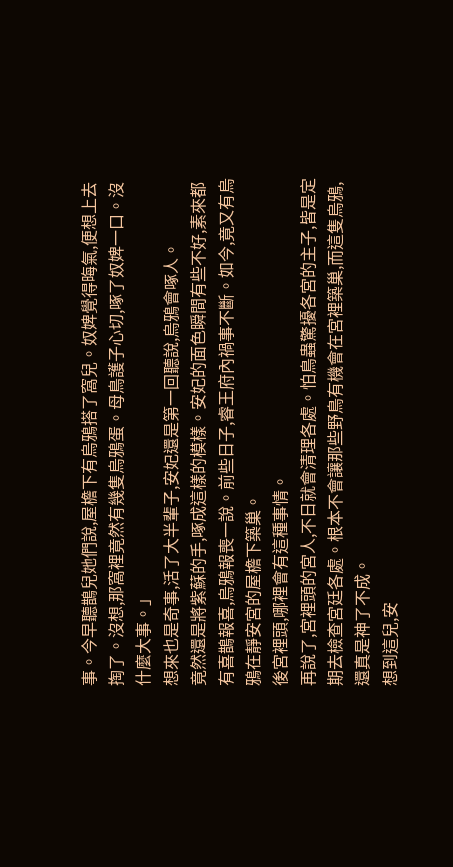事。今早聽鵲兒她們說,屋檐下有烏鴉搭了窩兒。奴婢覺得晦氣,便想上去掏了。沒想,那窩裡竟然有幾隻烏鴉蛋。母鳥護子心切,啄了奴婢一口。沒什麼大事。」
想來也是奇事,活了大半輩子,安妃還是第一回聽說,烏鴉會啄人。
竟然還是將紫蘇的手,啄成這樣的模樣。安妃的面色瞬間有些不好,素來都有喜鵲報喜,烏鴉報喪一說。前些日子,睿王府內禍事不斷。如今,竟又有烏鴉在靜安宮的屋檐下築巢。
後宮裡頭,哪裡會有這種事情。
再說了,宮裡頭的宮人,不日就會清理各處。怕鳥蟲驚擾各宮的主子,皆是定期去檢查宮廷各處。根本不會讓那些野鳥有機會在宮裡築巢,而這隻烏鴉,還真是神了不成。
想到這兒,安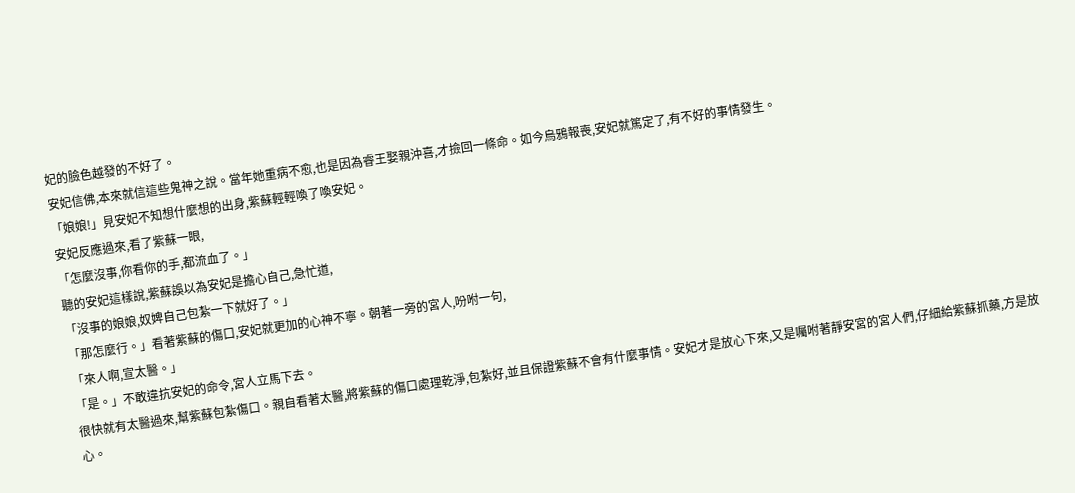妃的臉色越發的不好了。
安妃信佛,本來就信這些鬼神之說。當年她重病不愈,也是因為睿王娶親沖喜,才撿回一條命。如今烏鴉報喪,安妃就篤定了,有不好的事情發生。
「娘娘!」見安妃不知想什麼想的出身,紫蘇輕輕喚了喚安妃。
安妃反應過來,看了紫蘇一眼,
「怎麼沒事,你看你的手,都流血了。」
聽的安妃這樣說,紫蘇誤以為安妃是擔心自己,急忙道,
「沒事的娘娘,奴婢自己包紮一下就好了。」
「那怎麼行。」看著紫蘇的傷口,安妃就更加的心神不寧。朝著一旁的宮人,吩咐一句,
「來人啊,宣太醫。」
「是。」不敢違抗安妃的命令,宮人立馬下去。
很快就有太醫過來,幫紫蘇包紮傷口。親自看著太醫,將紫蘇的傷口處理乾淨,包紮好,並且保證紫蘇不會有什麼事情。安妃才是放心下來,又是囑咐著靜安宮的宮人們,仔細給紫蘇抓藥,方是放心。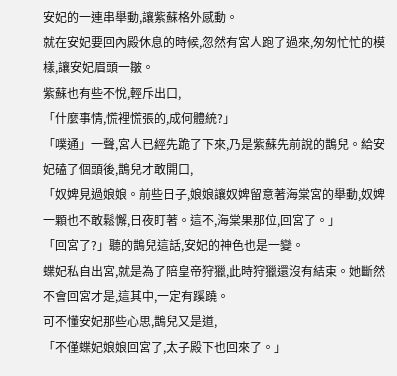安妃的一連串舉動,讓紫蘇格外感動。
就在安妃要回內殿休息的時候,忽然有宮人跑了過來,匆匆忙忙的模樣,讓安妃眉頭一皺。
紫蘇也有些不悅,輕斥出口,
「什麼事情,慌裡慌張的,成何體統?」
「噗通」一聲,宮人已經先跪了下來,乃是紫蘇先前說的鵲兒。給安妃磕了個頭後,鵲兒才敢開口,
「奴婢見過娘娘。前些日子,娘娘讓奴婢留意著海棠宮的舉動,奴婢一顆也不敢鬆懈,日夜盯著。這不,海棠果那位,回宮了。」
「回宮了?」聽的鵲兒這話,安妃的神色也是一變。
蝶妃私自出宮,就是為了陪皇帝狩獵,此時狩獵還沒有結束。她斷然不會回宮才是,這其中,一定有蹊蹺。
可不懂安妃那些心思,鵲兒又是道,
「不僅蝶妃娘娘回宮了,太子殿下也回來了。」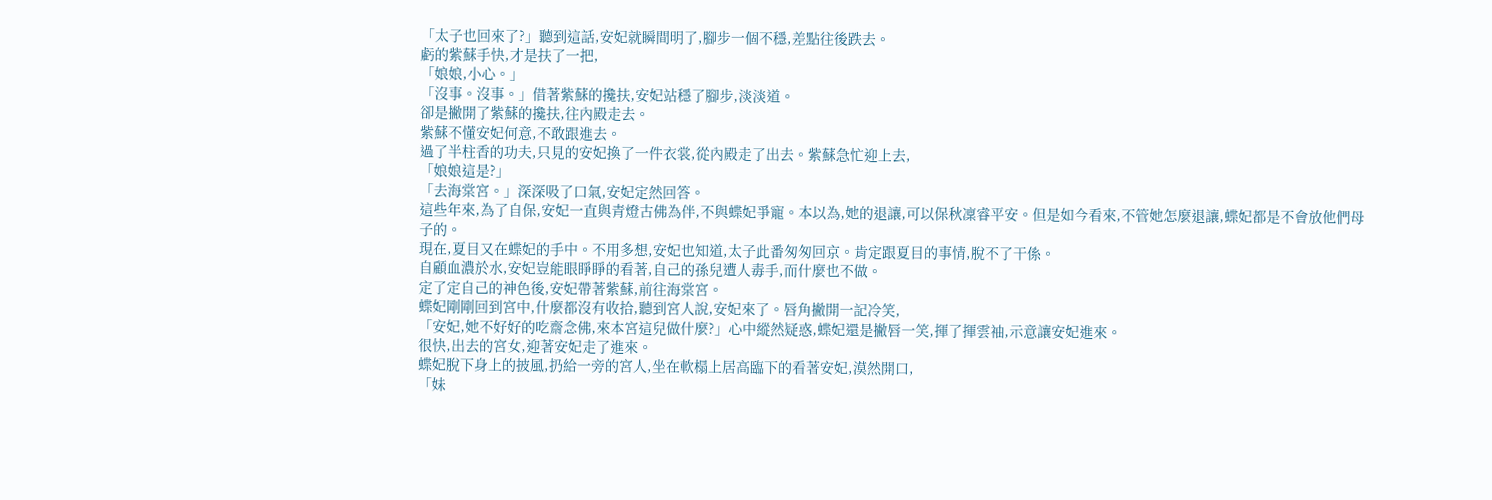「太子也回來了?」聽到這話,安妃就瞬間明了,腳步一個不穩,差點往後跌去。
虧的紫蘇手快,才是扶了一把,
「娘娘,小心。」
「沒事。沒事。」借著紫蘇的攙扶,安妃站穩了腳步,淡淡道。
卻是撇開了紫蘇的攙扶,往內殿走去。
紫蘇不懂安妃何意,不敢跟進去。
過了半柱香的功夫,只見的安妃換了一件衣裳,從內殿走了出去。紫蘇急忙迎上去,
「娘娘這是?」
「去海棠宮。」深深吸了口氣,安妃定然回答。
這些年來,為了自保,安妃一直與青燈古佛為伴,不與蝶妃爭寵。本以為,她的退讓,可以保秋凜睿平安。但是如今看來,不管她怎麼退讓,蝶妃都是不會放他們母子的。
現在,夏目又在蝶妃的手中。不用多想,安妃也知道,太子此番匆匆回京。肯定跟夏目的事情,脫不了干係。
自顧血濃於水,安妃豈能眼睜睜的看著,自己的孫兒遭人毒手,而什麼也不做。
定了定自己的神色後,安妃帶著紫蘇,前往海棠宮。
蝶妃剛剛回到宮中,什麼都沒有收拾,聽到宮人說,安妃來了。唇角撇開一記冷笑,
「安妃,她不好好的吃齋念佛,來本宮這兒做什麼?」心中縱然疑惑,蝶妃還是撇唇一笑,揮了揮雲袖,示意讓安妃進來。
很快,出去的宮女,迎著安妃走了進來。
蝶妃脫下身上的披風,扔給一旁的宮人,坐在軟榻上居高臨下的看著安妃,漠然開口,
「妹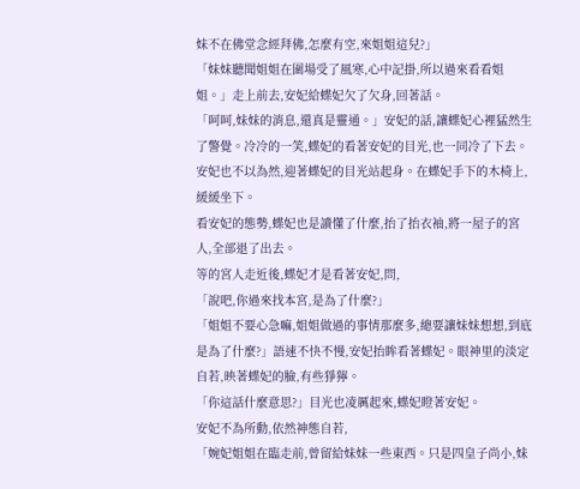妹不在佛堂念經拜佛,怎麼有空,來姐姐這兒?」
「妹妹聽聞姐姐在圍場受了風寒,心中記掛,所以過來看看姐姐。」走上前去,安妃給蝶妃欠了欠身,回著話。
「呵呵,妹妹的消息,還真是靈通。」安妃的話,讓蝶妃心裡猛然生了警覺。冷冷的一笑,蝶妃的看著安妃的目光,也一同冷了下去。
安妃也不以為然,迎著蝶妃的目光站起身。在蝶妃手下的木椅上,緩緩坐下。
看安妃的態勢,蝶妃也是讀懂了什麼,抬了抬衣袖,將一屋子的宮人,全部退了出去。
等的宮人走近後,蝶妃才是看著安妃,問,
「說吧,你過來找本宮,是為了什麼?」
「姐姐不要心急嘛,姐姐做過的事情那麼多,總要讓妹妹想想,到底是為了什麼?」語速不快不慢,安妃抬眸看著蝶妃。眼神里的淡定自若,映著蝶妃的臉,有些猙獰。
「你這話什麼意思?」目光也凌厲起來,蝶妃瞪著安妃。
安妃不為所動,依然神態自若,
「婉妃姐姐在臨走前,曾留給妹妹一些東西。只是四皇子尚小,妹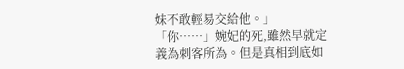妹不敢輕易交給他。」
「你……」婉妃的死,雖然早就定義為刺客所為。但是真相到底如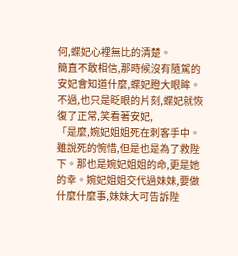何,蝶妃心裡無比的清楚。
簡直不敢相信,那時候沒有隨駕的安妃會知道什麼,蝶妃瞪大眼眸。不過,也只是眨眼的片刻,蝶妃就恢復了正常,笑看著安妃,
「是麼,婉妃姐姐死在刺客手中。雖說死的惋惜,但是也是為了救陛下。那也是婉妃姐姐的命,更是她的幸。婉妃姐姐交代過妹妹,要做什麼什麼事,妹妹大可告訴陛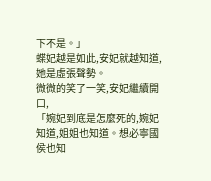下不是。」
蝶妃越是如此,安妃就越知道,她是虛張聲勢。
微微的笑了一笑,安妃繼續開口,
「婉妃到底是怎麼死的,婉妃知道,姐姐也知道。想必寧國侯也知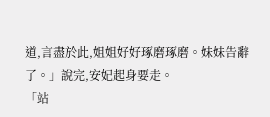道,言盡於此,姐姐好好琢磨琢磨。妹妹告辭了。」說完,安妃起身要走。
「站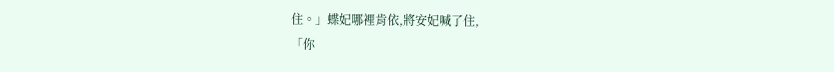住。」蝶妃哪裡肯依,將安妃喊了住,
「你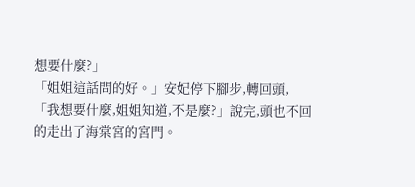想要什麼?」
「姐姐這話問的好。」安妃停下腳步,轉回頭,
「我想要什麼,姐姐知道,不是麼?」說完,頭也不回的走出了海棠宮的宮門。